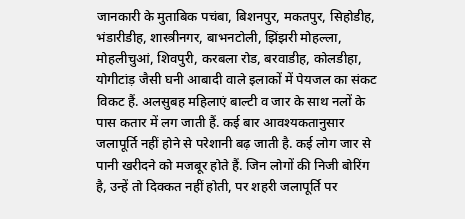जानकारी के मुताबिक पचंबा, बिशनपुर, मकतपुर, सिहोडीह, भंडारीडीह, शास्त्रीनगर, बाभनटोली, झिंझरी मोहल्ला, मोहलीचुआं, शिवपुरी, करबला रोड, बरवाडीह, कोलडीहा, योगीटांड़ जैसी घनी आबादी वाले इलाकों में पेयजल का संकट विकट हैं. अलसुबह महिलाएं बाल्टी व जार के साथ नलों के पास कतार में लग जाती हैं. कई बार आवश्यकतानुसार जलापूर्ति नहीं होने से परेशानी बढ़ जाती है. कई लोग जार से पानी खरीदने को मजबूर होते हैं. जिन लोगों की निजी बोरिंग है, उन्हें तो दिक्कत नहीं होती, पर शहरी जलापूर्ति पर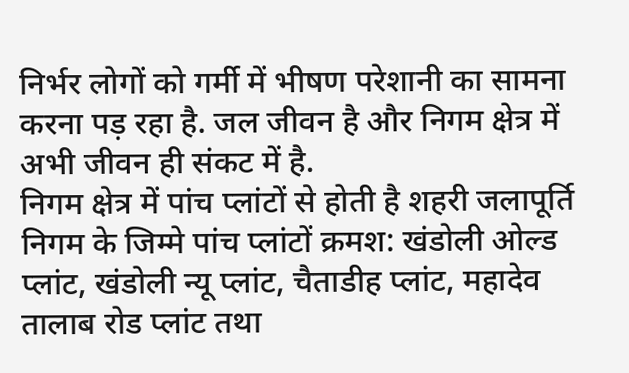निर्भर लोगों को गर्मी में भीषण परेशानी का सामना करना पड़ रहा है. जल जीवन है और निगम क्षेत्र में अभी जीवन ही संकट में है.
निगम क्षेत्र में पांच प्लांटों से होती है शहरी जलापूर्ति
निगम के जिम्मे पांच प्लांटों क्रमश: खंडोली ओल्ड प्लांट, खंडोली न्यू प्लांट, चैताडीह प्लांट, महादेव तालाब रोड प्लांट तथा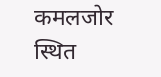कमलजोर स्थित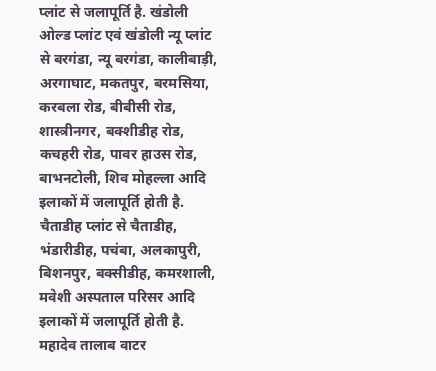प्लांट से जलापूर्ति है. खंडोली ओल्ड प्लांट एवं खंडोली न्यू प्लांट से बरगंडा, न्यू बरगंडा, कालीबाड़ी, अरगाघाट, मकतपुर, बरमसिया, करबला रोड, बीबीसी रोड, शास्त्रीनगर, बक्शीडीह रोड, कचहरी रोड, पावर हाउस रोड, बाभनटोली, शिव मोहल्ला आदि इलाकों में जलापूर्ति होती है. चैताडीह प्लांट से चैताडीह, भंडारीडीह, पचंबा, अलकापुरी, बिशनपुर, बक्सीडीह, कमरशाली, मवेशी अस्पताल परिसर आदि इलाकों में जलापूर्ति होती है. महादेव तालाब वाटर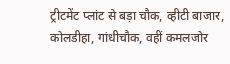ट्रीटमेंट प्लांट से बड़ा चौक, व्हीटी बाजार, कोलडीहा, गांधीचौक, वहीं कमलजोर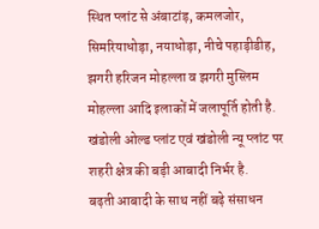स्थित प्लांट से अंबाटांड़, कमलजोर, सिमरियाधोड़ा, नयाधोड़ा, नीचे पहाड़ीडीह, झगरी हरिजन मोहल्ला व झगरी मुस्लिम मोहल्ला आदि इलाकों में जलापूर्ति होती है. खंडोली ओल्ड प्लांट एवं खंडोली न्यू प्लांट पर शहरी क्षेत्र की बड़ी आबादी निर्भर है.
बढ़ती आबादी के साथ नहीं बढ़े संसाधन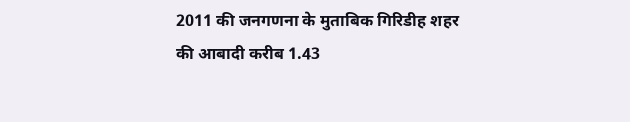2011 की जनगणना के मुताबिक गिरिडीह शहर की आबादी करीब 1.43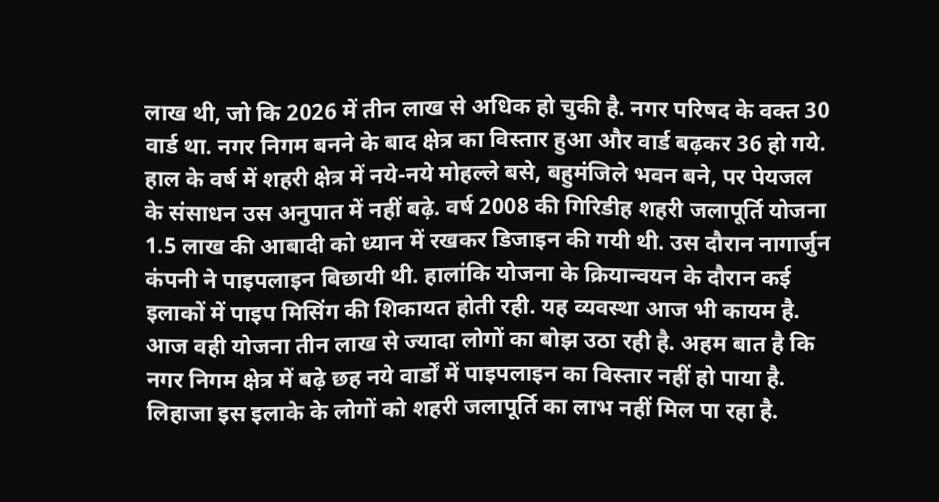लाख थी, जो कि 2026 में तीन लाख से अधिक हो चुकी है. नगर परिषद के वक्त 30 वार्ड था. नगर निगम बनने के बाद क्षेत्र का विस्तार हुआ और वार्ड बढ़कर 36 हो गये. हाल के वर्ष में शहरी क्षेत्र में नये-नये मोहल्ले बसे, बहुमंजिले भवन बने, पर पेयजल के संसाधन उस अनुपात में नहीं बढ़े. वर्ष 2008 की गिरिडीह शहरी जलापूर्ति योजना 1.5 लाख की आबादी को ध्यान में रखकर डिजाइन की गयी थी. उस दौरान नागार्जुन कंपनी ने पाइपलाइन बिछायी थी. हालांकि योजना के क्रियान्वयन के दौरान कई इलाकों में पाइप मिसिंग की शिकायत होती रही. यह व्यवस्था आज भी कायम है. आज वही योजना तीन लाख से ज्यादा लोगों का बोझ उठा रही है. अहम बात है कि नगर निगम क्षेत्र में बढ़े छह नये वार्डों में पाइपलाइन का विस्तार नहीं हो पाया है. लिहाजा इस इलाके के लोगों को शहरी जलापूर्ति का लाभ नहीं मिल पा रहा है.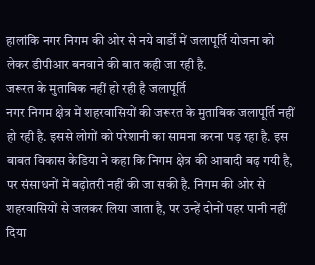हालांकि नगर निगम की ओर से नये वार्डों में जलापूर्ति योजना को लेकर डीपीआर बनवाने की बात कही जा रही है.
जरूरत के मुताबिक नहीं हो रही है जलापूर्ति
नगर निगम क्षेत्र में शहरवासियों की जरूरत के मुताबिक जलापूर्ति नहीं हो रही है. इससे लोगों को परेशानी का सामना करना पड़ रहा है. इस बाबत विकास केडिया ने कहा कि निगम क्षेत्र की आबादी बढ़ गयी है, पर संसाधनों में बढ़ोतरी नहीं की जा सकी है. निगम की ओर से शहरवासियों से जलकर लिया जाता है, पर उन्हें दोनों पहर पानी नहीं दिया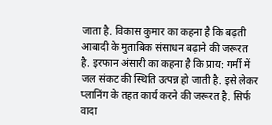जाता है. विकास कुमार का कहना है कि बढ़ती आबादी के मुताबिक संसाधन बढ़ाने की जरूरत है. इरफान अंसारी का कहना है कि प्राय: गर्मी में जल संकट की स्थिति उत्पन्न हो जाती है. इसे लेकर प्लानिंग के तहत कार्य करने की जरूरत है. सिर्फ वादा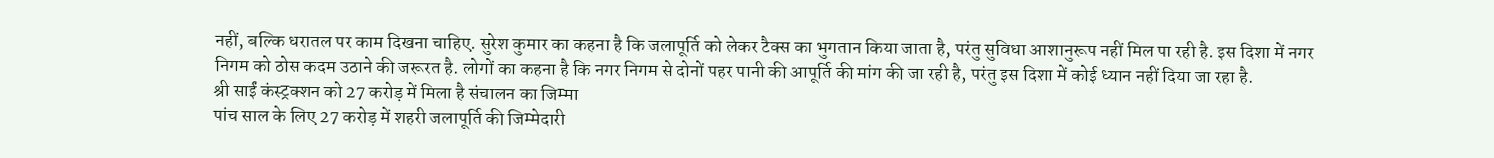नहीं, बल्कि धरातल पर काम दिखना चाहिए. सुरेश कुमार का कहना है कि जलापूर्ति को लेकर टैक्स का भुगतान किया जाता है, परंतु सुविधा आशानुरूप नहीं मिल पा रही है. इस दिशा में नगर निगम को ठोस कदम उठाने की जरूरत है. लोगों का कहना है कि नगर निगम से दोनों पहर पानी की आपूर्ति की मांग की जा रही है, परंतु इस दिशा में कोई ध्यान नहीं दिया जा रहा है.
श्री साईं कंस्ट्रक्शन को 27 करोड़ में मिला है संचालन का जिम्मा
पांच साल के लिए 27 करोड़ में शहरी जलापूर्ति की जिम्मेदारी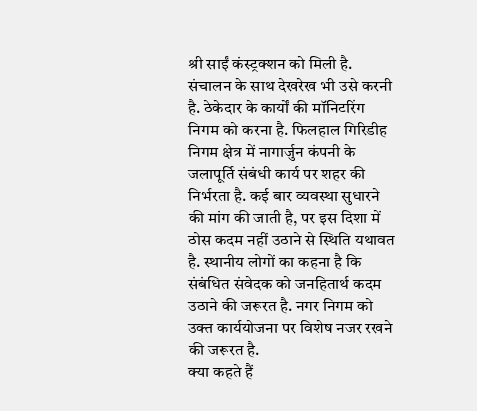श्री साईं कंस्ट्रक्शन को मिली है. संचालन के साथ देखरेख भी उसे करनी है. ठेकेदार के कार्यों की मॉनिटरिंग निगम को करना है. फिलहाल गिरिडीह निगम क्षेत्र में नागार्जुन कंपनी के जलापूर्ति संबंधी कार्य पर शहर की निर्भरता है. कई बार व्यवस्था सुधारने की मांग की जाती है, पर इस दिशा में ठोस कदम नहीं उठाने से स्थिति यथावत है. स्थानीय लोगों का कहना है कि संबंधित संवेदक को जनहितार्थ कदम उठाने की जरूरत है. नगर निगम को उक्त कार्ययोजना पर विशेष नजर रखने की जरूरत है.
क्या कहते हैं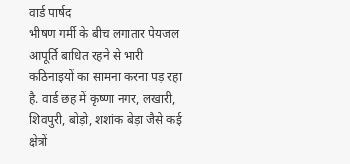वार्ड पार्षद
भीषण गर्मी के बीच लगातार पेयजल आपूर्ति बाधित रहने से भारी कठिनाइयों का सामना करना पड़ रहा है. वार्ड छह में कृष्णा नगर, लखारी, शिवपुरी, बोड़ो, शशांक बेड़ा जैसे कई क्षेत्रों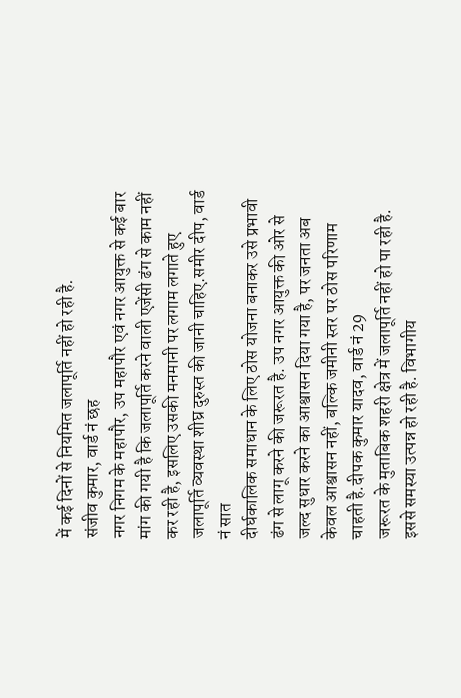में कई दिनों से नियमित जलापूर्ति नहीं हो रही है.
संजीव कुमार, वार्ड नं छह
नगर निगम के महापौर, उप महापौर एवं नगर आयुक्त से कई बार मांग की गयी है कि जलापूर्ति करने वाली एजेंसी ढंग से काम नहीं कर रही है, इसलिए उसकी मनमानी पर लगाम लगाते हुए जलापूर्ति व्यवस्था शीघ्र दुरुस्त की जानी चाहिए.समीर दीप, वार्ड नं सात
दीर्घकालिक समाधान के लिए ठोस योजना बनाकर उसे प्रभावी ढंग से लागू करने की जरूरत है. उप नगर आयुक्त की ओर से जल्द सुधार करने का आश्वासन दिया गया है, पर जनता अब केवल आश्वासन नहीं, बल्कि जमीनी स्तर पर ठोस परिणाम चाहती है.दीपक कुमार यादव, वार्ड नं 29
जरूरत के मुताबिक शहरी क्षेत्र में जलापूर्ति नहीं हो पा रही है. इससे समस्या उत्पन्न हो रही है. विभागीय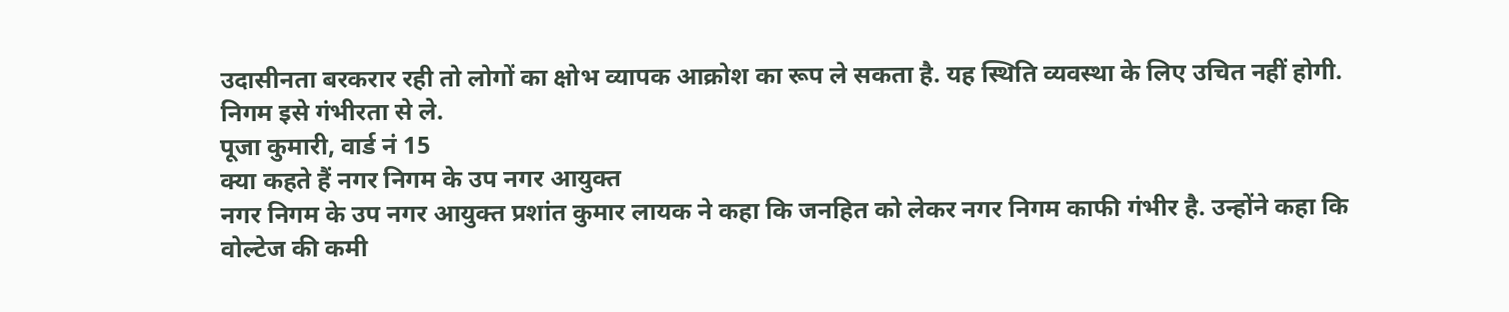उदासीनता बरकरार रही तो लोगों का क्षोभ व्यापक आक्रोश का रूप ले सकता है. यह स्थिति व्यवस्था के लिए उचित नहीं होगी. निगम इसे गंभीरता से ले.
पूजा कुमारी, वार्ड नं 15
क्या कहते हैं नगर निगम के उप नगर आयुक्त
नगर निगम के उप नगर आयुक्त प्रशांत कुमार लायक ने कहा कि जनहित को लेकर नगर निगम काफी गंभीर है. उन्होंने कहा कि वोल्टेज की कमी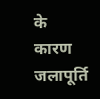के कारण जलापूर्ति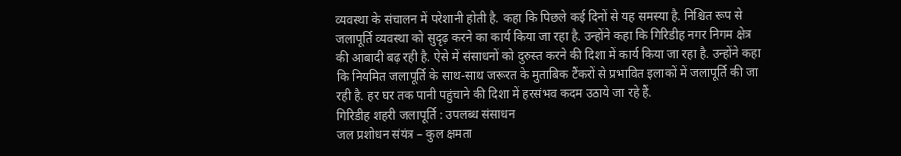व्यवस्था के संचालन में परेशानी होती है. कहा कि पिछले कई दिनों से यह समस्या है. निश्चित रूप से जलापूर्ति व्यवस्था को सुदृढ़ करने का कार्य किया जा रहा है. उन्होंने कहा कि गिरिडीह नगर निगम क्षेत्र की आबादी बढ़ रही है. ऐसे में संसाधनों को दुरुस्त करने की दिशा में कार्य किया जा रहा है. उन्होंने कहा कि नियमित जलापूर्ति के साथ-साथ जरूरत के मुताबिक टैंकरों से प्रभावित इलाकों में जलापूर्ति की जा रही है. हर घर तक पानी पहुंचाने की दिशा में हरसंभव कदम उठाये जा रहे हैं.
गिरिडीह शहरी जलापूर्ति : उपलब्ध संसाधन
जल प्रशोधन संयंत्र – कुल क्षमता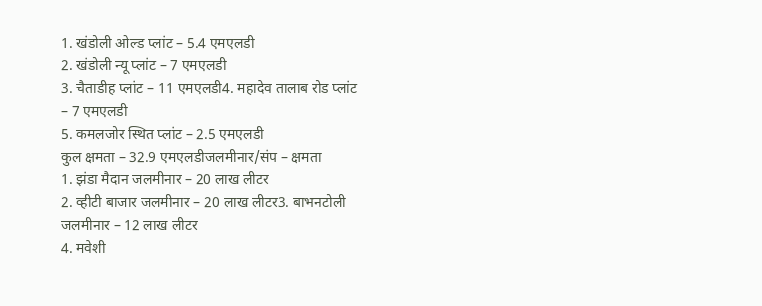1. खंडोली ओल्ड प्लांट – 5.4 एमएलडी
2. खंडोली न्यू प्लांट – 7 एमएलडी
3. चैताडीह प्लांट – 11 एमएलडी4. महादेव तालाब रोड प्लांट – 7 एमएलडी
5. कमलजोर स्थित प्लांट – 2.5 एमएलडी
कुल क्षमता – 32.9 एमएलडीजलमीनार/संप – क्षमता
1. झंडा मैदान जलमीनार – 20 लाख लीटर
2. व्हीटी बाजार जलमीनार – 20 लाख लीटर3. बाभनटोली जलमीनार – 12 लाख लीटर
4. मवेशी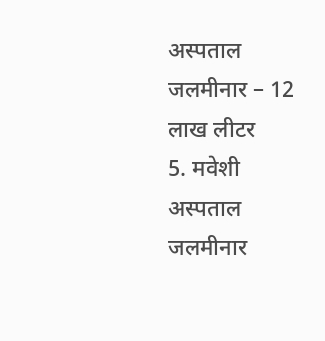अस्पताल जलमीनार – 12 लाख लीटर
5. मवेशी अस्पताल जलमीनार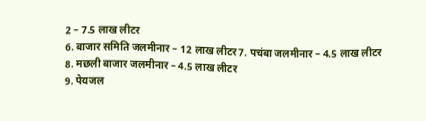2 – 7.5 लाख लीटर
6. बाजार समिति जलमीनार – 12 लाख लीटर7. पचंबा जलमीनार – 4.5 लाख लीटर
8. मछली बाजार जलमीनार – 4.5 लाख लीटर
9. पेयजल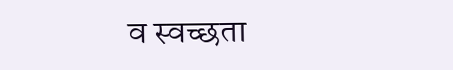व स्वच्छता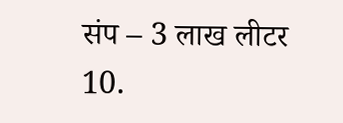संप – 3 लाख लीटर
10.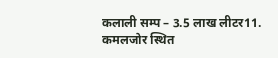कलाली सम्प – 3.5 लाख लीटर11. कमलजोर स्थित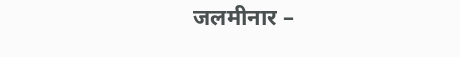जलमीनार –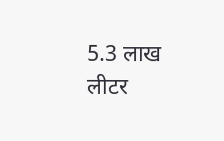5.3 लाख लीटर